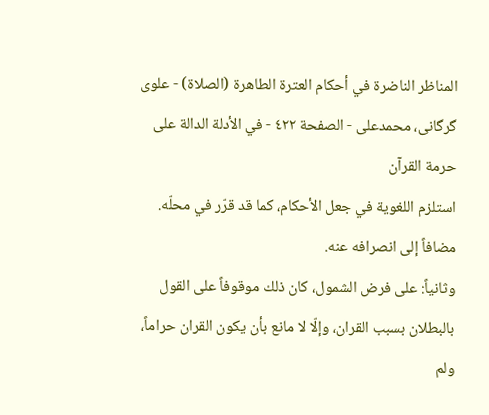المناظر الناضرة في أحکام العترة الطاهرة (الصلاة) - علوی گرگانی، محمدعلی - الصفحة ٤٢٢ - في الأدلة الدالة على حرمة القرآن
استلزم اللغوية في جعل الأحكام، كما قد قرّر في محلّه. مضافاً إلى انصرافه عنه.
وثانياً: على فرض الشمول، كان ذلك موقوفاً على القول بالبطلان بسبب القران، وإلّا لا مانع بأن يكون القران حراماً، ولم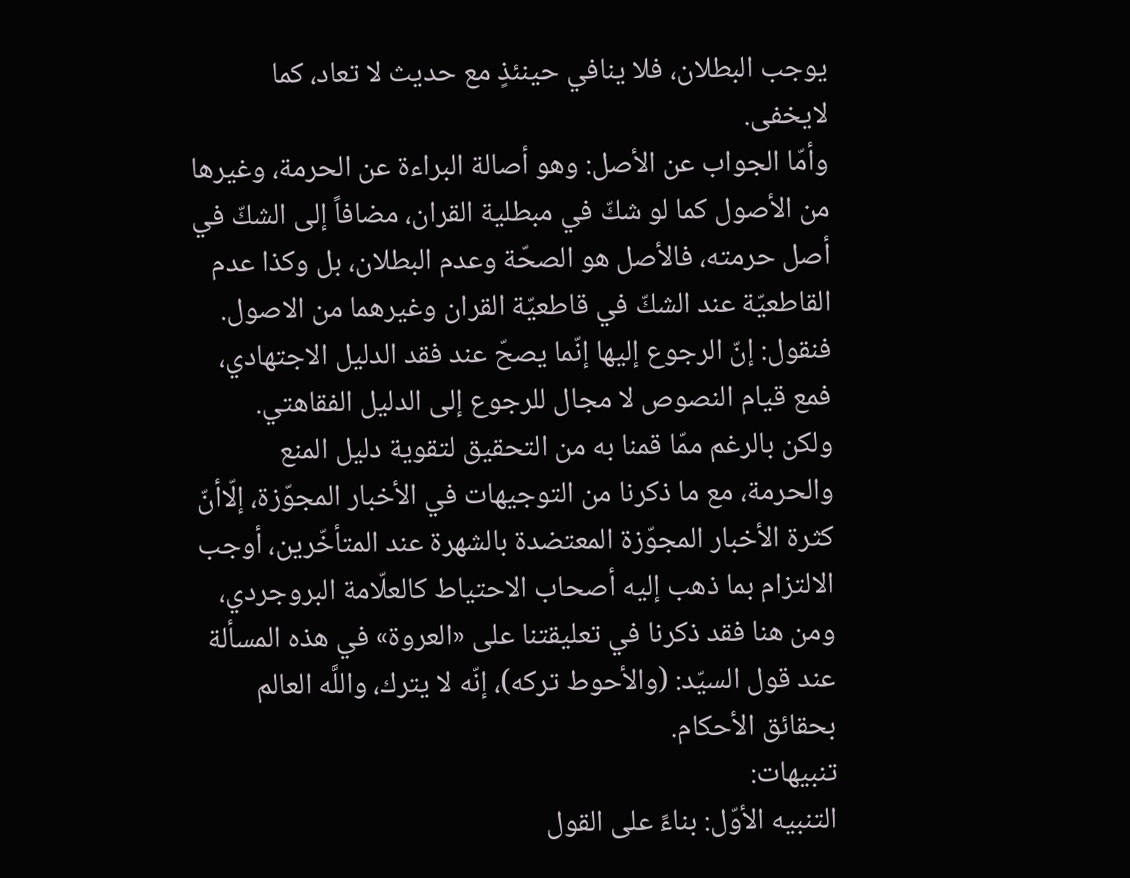يوجب البطلان، فلا ينافي حينئذٍ مع حديث لا تعاد، كما لايخفى.
وأمّا الجواب عن الأصل: وهو أصالة البراءة عن الحرمة، وغيرها من الأصول كما لو شكّ في مبطلية القران، مضافاً إلى الشكّ في أصل حرمته، فالأصل هو الصحّة وعدم البطلان، بل وكذا عدم القاطعيّة عند الشكّ في قاطعيّة القران وغيرهما من الاصول.
فنقول: إنّ الرجوع إليها إنّما يصحّ عند فقد الدليل الاجتهادي، فمع قيام النصوص لا مجال للرجوع إلى الدليل الفقاهتي.
ولكن بالرغم ممّا قمنا به من التحقيق لتقوية دليل المنع والحرمة، مع ما ذكرنا من التوجيهات في الأخبار المجوّزة، إلّاأنّ كثرة الأخبار المجوّزة المعتضدة بالشهرة عند المتأخّرين، أوجب الالتزام بما ذهب إليه أصحاب الاحتياط كالعلّامة البروجردي، ومن هنا فقد ذكرنا في تعليقتنا على «العروة» في هذه المسألة عند قول السيّد: (والأحوط تركه)، إنّه لا يترك، واللَّه العالم بحقائق الأحكام.
تنبيهات:
التنبيه الأوّل: بناءً على القول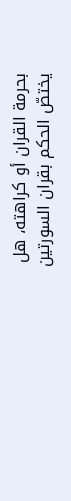بحرمة القران أو كراهته، هل يختصّ الحكم بقران السورتين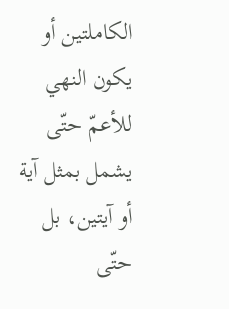الكاملتين أو يكون النهي للأعمّ حتّى يشمل بمثل آية أو آيتين، بل حتّى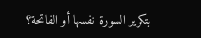بتكرير السورة نفسها أو الفاتحة؟